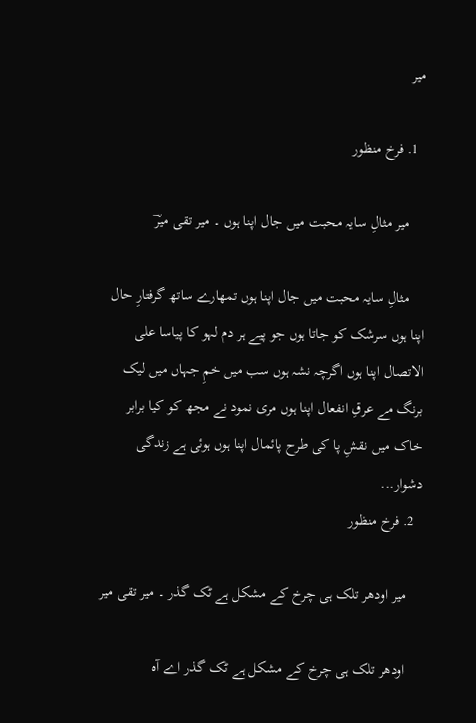میر

  1. فرخ منظور

    میر مثالِ سایہ محبت میں جال اپنا ہوں ۔ میر تقی میرؔ

    مثالِ سایہ محبت میں جال اپنا ہوں تمھارے ساتھ گرفتارِ حال اپنا ہوں سرشک کو جاتا ہوں جو پیے ہر دم لہو کا پیاسا علی الاتصال اپنا ہوں اگرچہ نشہ ہوں سب میں خمِ جہاں میں لیک برنگ مے عرقِ انفعال اپنا ہوں مری نمود نے مجھ کو کیا برابر خاک میں نقشِ پا کی طرح پائمال اپنا ہوں ہوئی ہے زندگی دشوار...
  2. فرخ منظور

    میر اودھر تلک ہی چرخ کے مشکل ہے ٹک گذر ۔ میر تقی میر

    اودھر تلک ہی چرخ کے مشکل ہے ٹک گذر اے آہ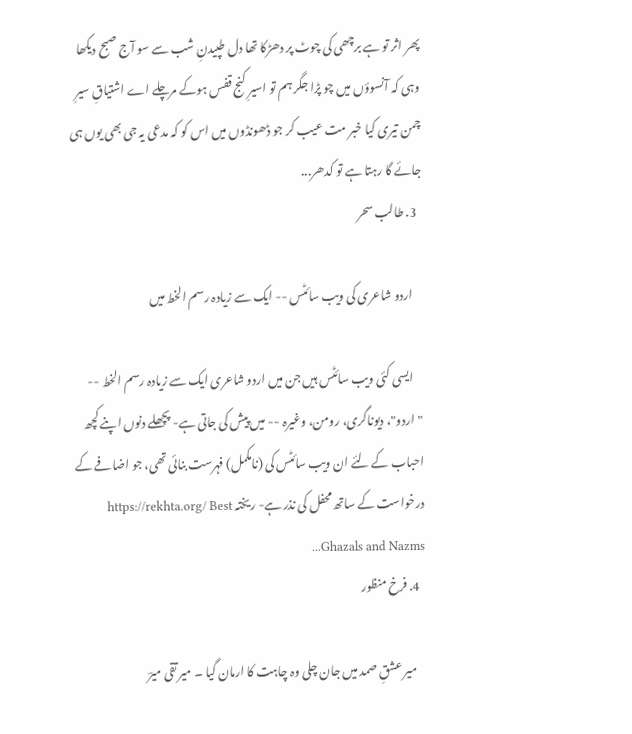پھر اثر تو ہے برچھی کی چوٹ پر دھڑکا تھا دل طپیدنِ شب سے سو آج صبح دیکھا وہی کہ آنسوؤں میں چو پڑا جگر ہم تو اسیرِ کنج قفس ہوکے مرچلے اے اشتیاقِ سیرِ چمن تیری کیا خبر مت عیب کر جو ڈھونڈوں میں اس کو کہ مدعی یہ جی بھی یوں ہی جائے گا رہتا ہے تو کدھر...
  3. طالب سحر

    اردو شاعری کی ویب سائٹس -- ایک سے زیادہ رسم الخط میں

    ایسی کئی ویب سائٹس ہیں جن میں اردو شاعری ایک سے زیادہ رسم الخط -- "اردو"، دیوناگری، رومن، وغیرہ -- میں پیش کی جاتی ہے- پچھلے دنوں اپنے کچھ احباب کے لئے ان ویب سائٹس کی (نامکمل) فہرست بنائی تھی، جو اضافے کے درخواست کے ساتھ محفل کی نذر ہے- ریختہ https://rekhta.org/ Best Ghazals and Nazms...
  4. فرخ منظور

    میر عشقِ صمد میں جان چلی وہ چاہت کا ارمان گیا ۔ میر تقی میرؔ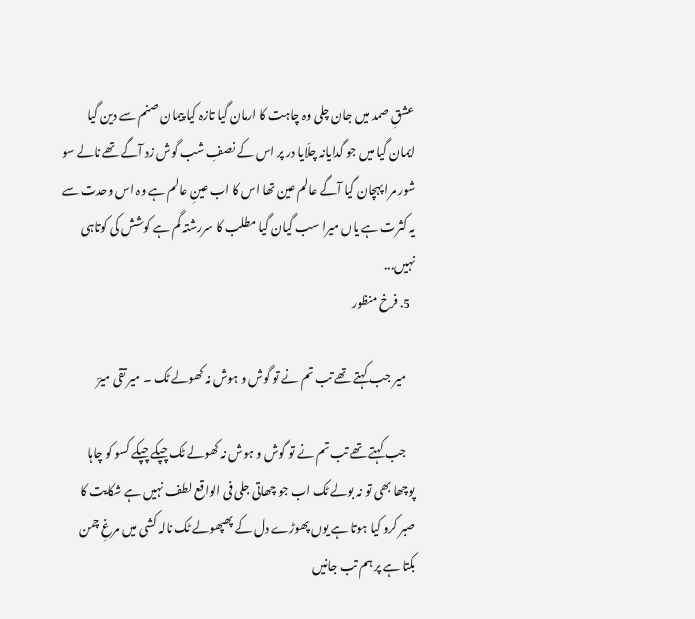عشقِ صمد میں جان چلی وہ چاہت کا ارمان گیا تازہ کیا پیمان صنم سے دین گیا ایمان گیا میں جو گدایانہ چلّایا در پر اس کے نصفِ شب گوش زد آگے تھے نالے سو شور مرا پہچان گیا آگے عالم عین تھا اس کا اب عینِ عالم ہے وہ اس وحدت سے یہ کثرت ہے یاں میرا سب گیان گیا مطلب کا سررشتہ گم ہے کوشش کی کوتاہی نہیں...
  5. فرخ منظور

    میر جب کہتے تھے تب تم نے تو گوش و ہوش نہ کھولے ٹک ۔ میر تقی میرؔ

    جب کہتے تھے تب تم نے تو گوش و ہوش نہ کھولے ٹک چپکے چپکے کسو کو چاہا پوچھا بھی تو نہ بولے ٹک اب جو چھاتی جلی فی الواقع لطف نہیں ہے شکایت کا صبر کرو کیا ہوتا ہے یوں پھوڑے دل کے پھپھولے ٹک نالہ کشی میں مرغِ چمن بکتا ہے پر ہم تب جانیں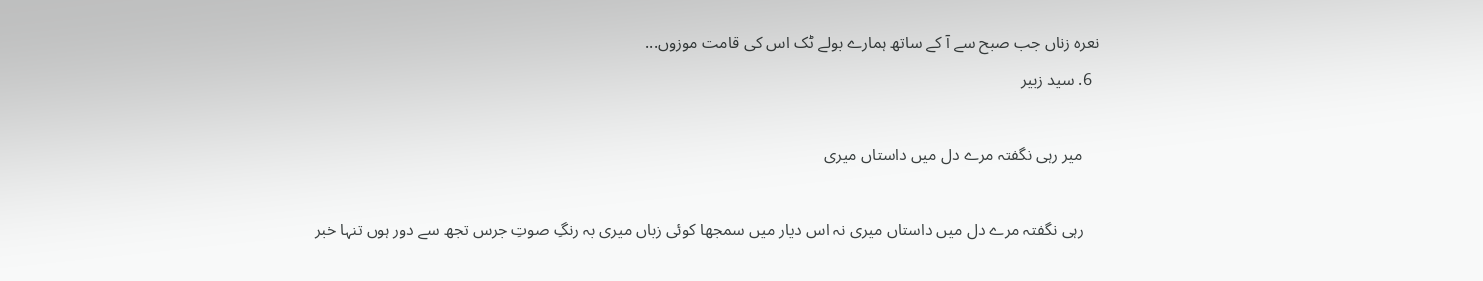نعرہ زناں جب صبح سے آ کے ساتھ ہمارے بولے ٹک اس کی قامت موزوں...
  6. سید زبیر

    میر رہی نگفتہ مرے دل میں داستاں میری

    رہی نگفتہ مرے دل میں داستاں میری نہ اس دیار میں سمجھا کوئی زباں میری بہ رنگِ صوتِ جرس تجھ سے دور ہوں تنہا خبر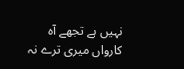نہیں ہے تجھے آہ کارواں میری ترے نہ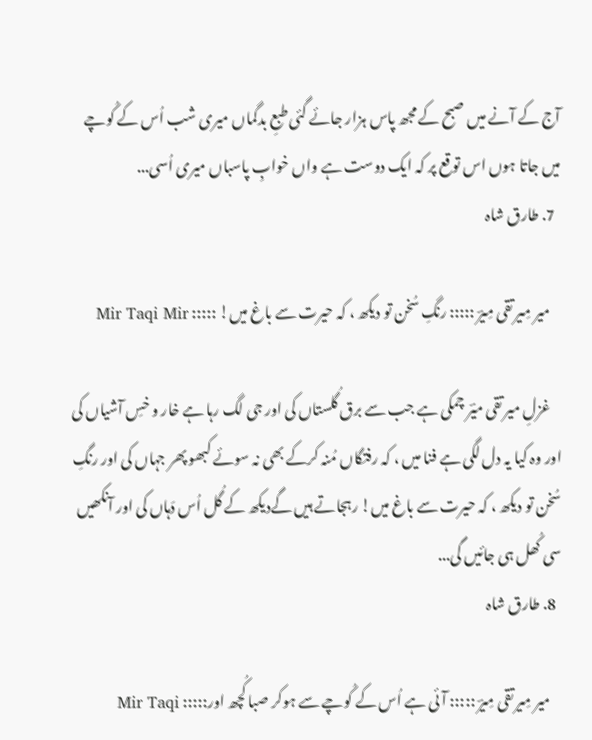آج کے آنے میں صبح کے مجھ پاس ہزار جائے گئی طبعِ بدگماں میری شب اُس کے کُوچے میں جاتا ہوں اس توقع پر کہ ایک دوست ہے واں خوابِ پاسباں میری اُسی...
  7. طارق شاہ

    میر مِیر تقی مِیرؔ ::::: رنگِ سُخن تو دیکھ ، کہ حیرت سے باغ میں! ::::: Mir Taqi Mir

    غزلِ میر تقی میؔر چمکی ہے جب سے برق گُلستاں کی اور جی لگ رہا ہے خار و خسِ آشیاں کی اور وہ کیا یہ دل لگی ہے فنا میں ، کہ رفتگاں مُنہ کرکے بھی نہ سوئے کبھو پھر جہاں کی اور رنگِ سُخن تو دیکھ ، کہ حیرت سے باغ میں! رہجاتے ہیں گےدیکھ کے گُل اُس دَہاں کی اور آنکھیں سی کُھل ہی جائیں گی...
  8. طارق شاہ

    میر مِیر تقی مِیرؔ ::::: آئی ہے اُس کے کُوچے سے ہوکر صبا کُچھ اور::::: Mir Taqi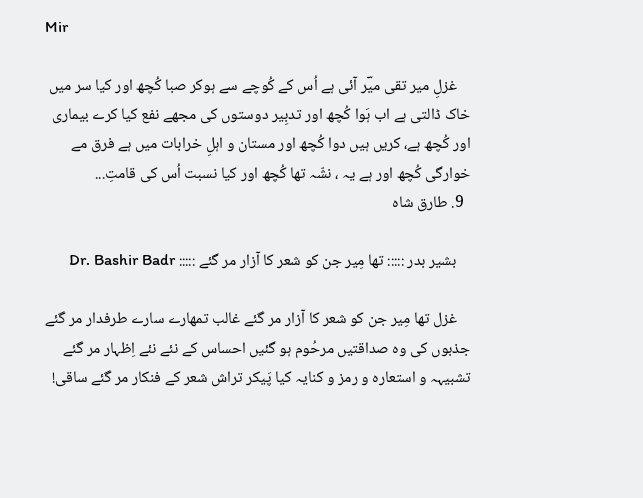Mir

    غزلِ میر تقی میؔر آئی ہے اُس کے کُوچے سے ہوکر صبا کُچھ اور کیا سر میں خاک ڈالتی ہے اب ہَوا کُچھ اور تدبِیر دوستوں کی مجھے نفع کیا کرے بیماری اور کُچھ ہے، کریں ہیں دوا کُچھ اور مستان و اہلِ خرابات میں ہے فرق مے خوارگی کُچھ اور ہے یہ ، نشّہ تھا کُچھ اور کیا نسبت اُس کی قامتِ...
  9. طارق شاہ

    بشیر بدر ::::: تھا مِیر جن کو شعر کا آزار مر گئے ::::: Dr. Bashir Badr

    غزل تھا مِیر جن کو شعر کا آزار مر گئے غالب تمھارے سارے طرفدار مر گئے جذبوں کی وہ صداقتیں مرحُوم ہو گئیں احساس کے نئے نئے اِظہار مر گئے تشبیہہ و استعارہ و رمز و کنایہ کیا پَیکر تراش شعر کے فنکار مر گئے ساقی!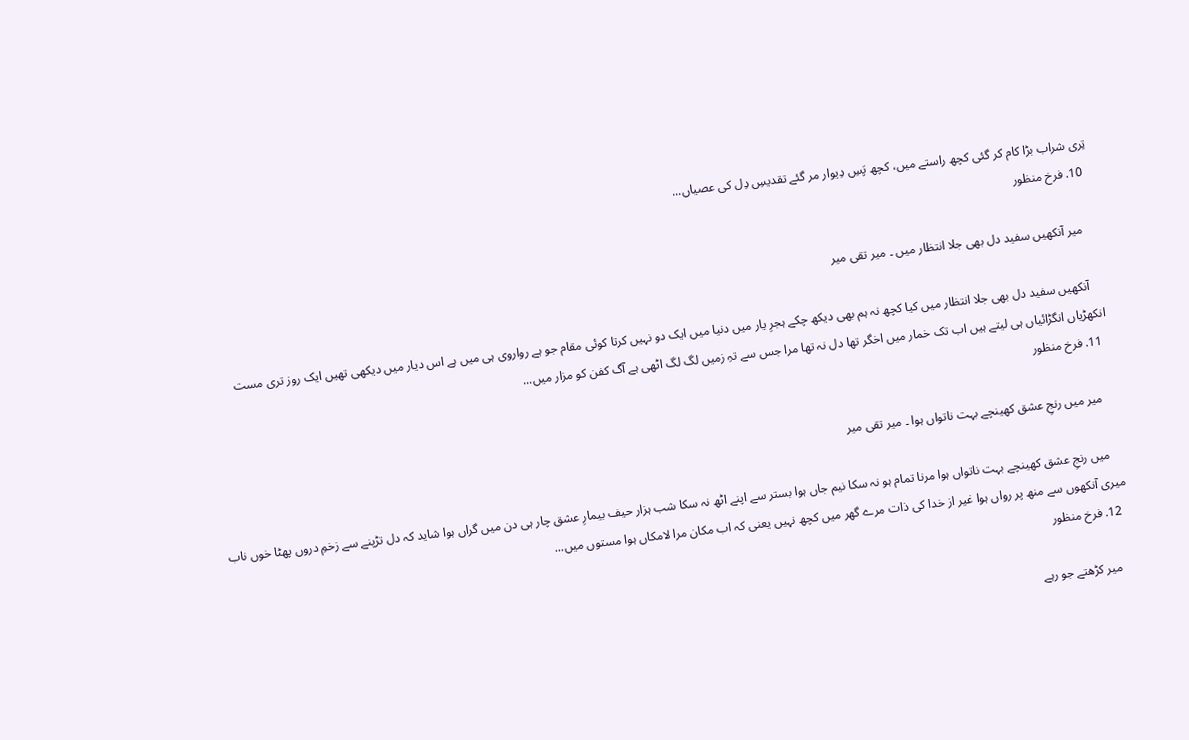تِری شراب بڑا کام کر گئی کچھ راستے میں، کچھ پَسِ دِیوار مر گئے تقدیسِ دِل کی عصیاں...
  10. فرخ منظور

    میر آنکھیں سفید دل بھی جلا انتظار میں ۔ میر تقی میر

    آنکھیں سفید دل بھی جلا انتظار میں کیا کچھ نہ ہم بھی دیکھ چکے ہجرِ یار میں دنیا میں ایک دو نہیں کرتا کوئی مقام جو ہے رواروی ہی میں ہے اس دیار میں دیکھی تھیں ایک روز تری مست انکھڑیاں انگڑائیاں ہی لیتے ہیں اب تک خمار میں اخگر تھا دل نہ تھا مرا جس سے تہِ زمیں لگ لگ اٹھی ہے آگ کفن کو مزار میں...
  11. فرخ منظور

    میر میں رنجِ عشق کھینچے بہت ناتواں ہوا ۔ میر تقی میر

    میں رنجِ عشق کھینچے بہت ناتواں ہوا مرنا تمام ہو نہ سکا نیم جاں ہوا بستر سے اپنے اٹھ نہ سکا شب ہزار حیف بیمارِ عشق چار ہی دن میں گراں ہوا شاید کہ دل تڑپنے سے زخمِ دروں پھٹا خوں ناب میری آنکھوں سے منھ پر رواں ہوا غیر از خدا کی ذات مرے گھر میں کچھ نہیں یعنی کہ اب مکان مرا لامکاں ہوا مستوں میں...
  12. فرخ منظور

    میر کڑھتے جو رہے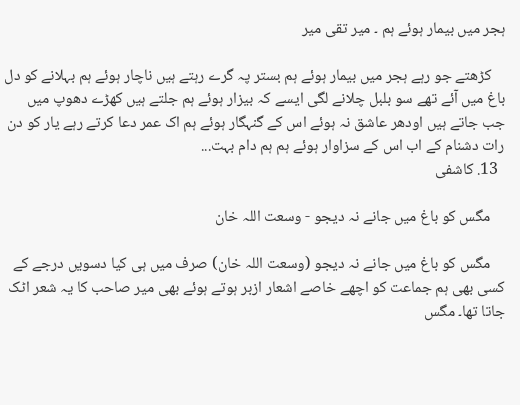ہجر میں بیمار ہوئے ہم ۔ میر تقی میر

    کڑھتے جو رہے ہجر میں بیمار ہوئے ہم بستر پہ گرے رہتے ہیں ناچار ہوئے ہم بہلانے کو دل باغ میں آئے تھے سو بلبل چلانے لگی ایسے کہ بیزار ہوئے ہم جلتے ہیں کھڑے دھوپ میں جب جاتے ہیں اودھر عاشق نہ ہوئے اس کے گنہگار ہوئے ہم اک عمر دعا کرتے رہے یار کو دن رات دشنام کے اب اس کے سزاوار ہوئے ہم ہم دام بہت...
  13. کاشفی

    مگس کو باغ میں جانے نہ دیجو - وسعت اللہ خان

    مگس کو باغ میں جانے نہ دیجو (وسعت اللہ خان) صرف میں ہی کیا دسویں درجے کے کسی بھی ہم جماعت کو اچھے خاصے اشعار ازبر ہوتے ہوئے بھی میر صاحب کا یہ شعر اٹک جاتا تھا۔ مگس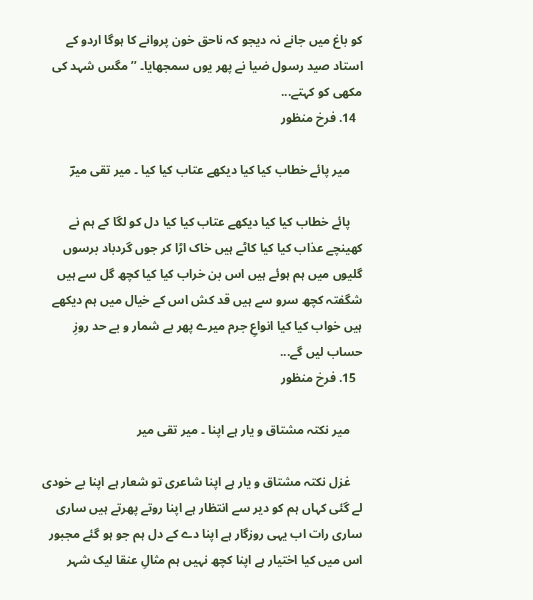کو باغ میں جانے نہ دیجو کہ ناحق خون پروانے کا ہوگا اردو کے استاد صید رسول ضیا نے پھر یوں سمجھایا۔ ’’ مگس شہد کی مکھی کو کہتے...
  14. فرخ منظور

    میر پائے خطاب کیا کیا دیکھے عتاب کیا کیا ۔ میر تقی میرؔ

    پائے خطاب کیا کیا دیکھے عتاب کیا کیا دل کو لگا کے ہم نے کھینچے عذاب کیا کیا کاٹے ہیں خاک اڑا کر جوں گردباد برسوں گلیوں میں ہم ہوئے ہیں اس بن خراب کیا کیا کچھ گل سے ہیں شگفتہ کچھ سرو سے ہیں قد کش اس کے خیال میں ہم دیکھے ہیں خواب کیا کیا انواعِ جرم میرے پھر بے شمار و بے حد روزِ حساب لیں گے...
  15. فرخ منظور

    میر نکتہ مشتاق و یار ہے اپنا ۔ میر تقی میر

    غزل نکتہ مشتاق و یار ہے اپنا شاعری تو شعار ہے اپنا بے خودی لے گئی کہاں ہم کو دیر سے انتظار ہے اپنا روتے پھرتے ہیں ساری ساری رات اب یہی روزگار ہے اپنا دے کے دل ہم جو ہو گئے مجبور اس میں کیا اختیار ہے اپنا کچھ نہیں ہم مثالِ عنقا لیک شہر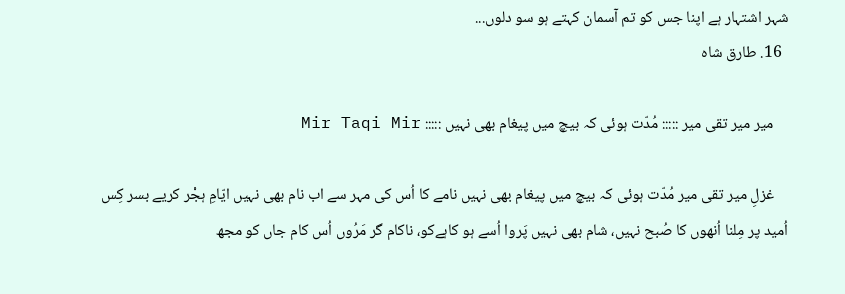شہر اشتہار ہے اپنا جس کو تم آسمان کہتے ہو سو دلوں...
  16. طارق شاہ

    میر میر تقی میر ::::: مُدّت ہوئی کہ بیچ میں پیغام بھی نہیں ::::: Mir Taqi Mir

    غزلِ میر تقی میر مُدّت ہوئی کہ بیچ میں پیغام بھی نہیں نامے کا اُس کی مہر سے اب نام بھی نہیں ایّامِ ہجْر کریے بسر کِس اُمید پر مِلنا اُنھوں کا صُبح نہیں، شام بھی نہیں پَروا اُسے ہو کاہےکو، ناکام گر مَرُوں اُس کام جاں کو مجھ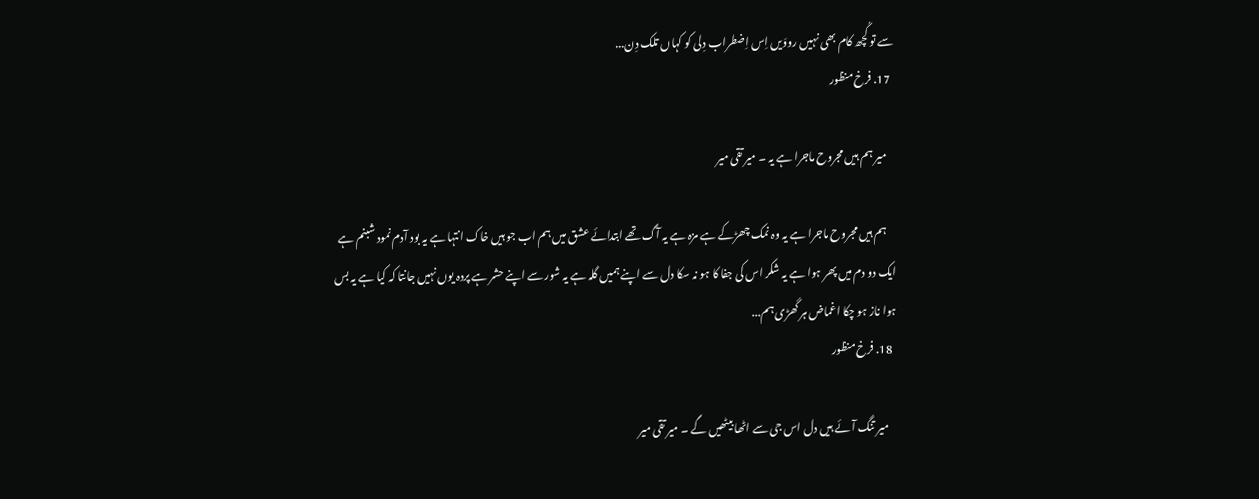سے تو کُچھ کام بھی نہیں رووَیں اِس اِضطراب دِلی کو کہاں تلک دِن...
  17. فرخ منظور

    میر ہم ہیں مجروح ماجرا ہے یہ ۔ میر تقی میر

    ہم ہیں مجروح ماجرا ہے یہ وہ نمک چھڑکے ہے مزہ ہے یہ آگ تھے ابتدائے عشق میں ہم اب جو ہیں خاک انتہا ہے یہ بود آدم نمود شبنم ہے ایک دو دم میں پھر ہوا ہے یہ شکر اس کی جفا کا ہو نہ سکا دل سے اپنے ہمیں گلہ ہے یہ شور سے اپنے حشر ہے پردہ یوں نہیں جانتا کہ کیا ہے یہ بس ہوا ناز ہو چکا اغماض ہر گھڑی ہم...
  18. فرخ منظور

    میر تنگ آئے ہیں دل اس جی سے اٹھا بیٹھیں گے ۔ میر تقی میر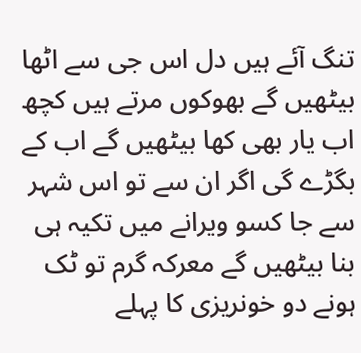تنگ آئے ہیں دل اس جی سے اٹھا بیٹھیں گے بھوکوں مرتے ہیں کچھ اب یار بھی کھا بیٹھیں گے اب کے بگڑے گی اگر ان سے تو اس شہر سے جا کسو ویرانے میں تکیہ ہی بنا بیٹھیں گے معرکہ گرم تو ٹک ہونے دو خونریزی کا پہلے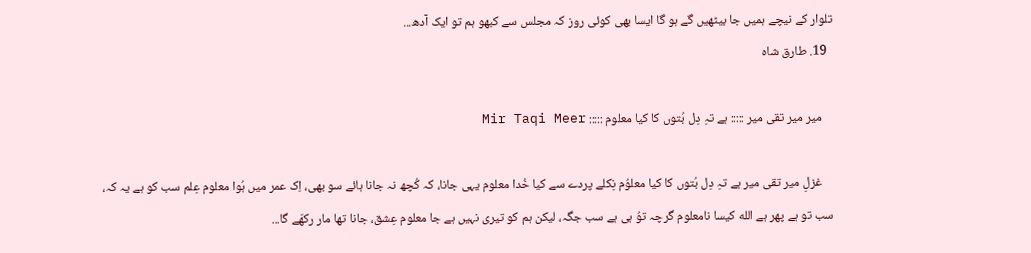تلوار کے نیچے ہمیں جا بیٹھیں گے ہو گا ایسا بھی کوئی روز کہ مجلس سے کبھو ہم تو ایک آدھ...
  19. طارق شاہ

    میر میر تقی میر ::::: ہے تہِ دِل بُتوں کا کیا معلوم ::::: Mir Taqi Meer

    غزلِ میر تقی میر ہے تہِ دِل بُتوں کا کیا معلوُم نِکلے پردے سے کیا خُدا معلوم یہی جانا، کہ کُچھ نہ جانا ہائے سو بھی، اِک عمر میں ہُوا معلوم عِلم سب کو ہے یہ کہ، سب تو ہے پھر ہے الله کیسا نامعلوم گرچہ توُ ہی ہے سب جگہ، لیکن ہم کو تیری نہیں ہے جا معلوم عِشق، جانا تھا مار رکھّے گا...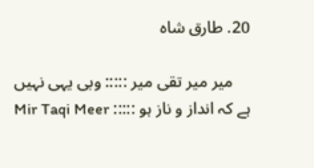20. طارق شاہ

    میر میر تقی میر ::::: وبی یہی نہیں ہے کہ انداز و ناز ہو ::::: Mir Taqi Meer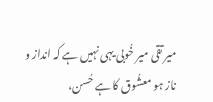میر تقی میر خُوبی یہی نہیں ہے کہ انداز و ناز ہو معشُوق کا ہے حُسن،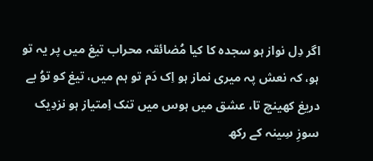اگر دِل نواز ہو سجدہ کا کیا مُضائقہ محراب تیغ میں پر یہ تو ہو، کہ نعش پہ میری نماز ہو اِک دَم تو ہم میں، تیغ کو توُ بے دریغ کھینچ تا، عشق میں ہوس میں تنک اِمتیاز ہو نزدِیک سوزِ سِینہ کے رکھ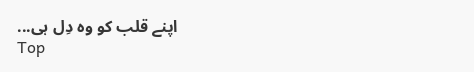اپنے قلب کو وہ دِل ہی...
Top